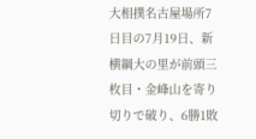大相撲名古屋場所7日目の7月19日、新横綱大の里が前頭三枚目・金峰山を寄り切りで破り、6勝1敗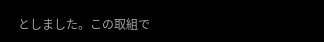としました。この取組で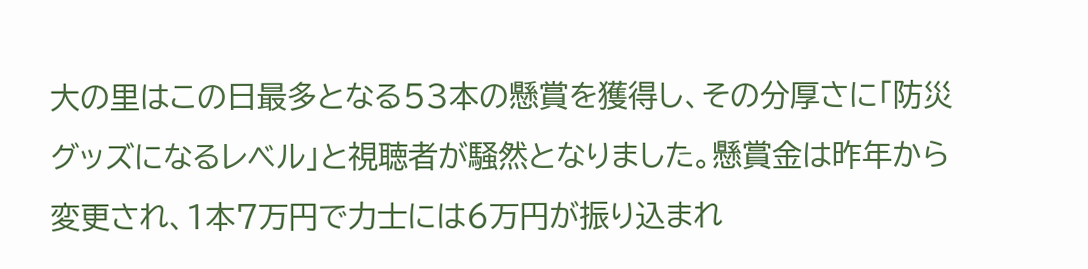大の里はこの日最多となる53本の懸賞を獲得し、その分厚さに「防災グッズになるレベル」と視聴者が騒然となりました。懸賞金は昨年から変更され、1本7万円で力士には6万円が振り込まれ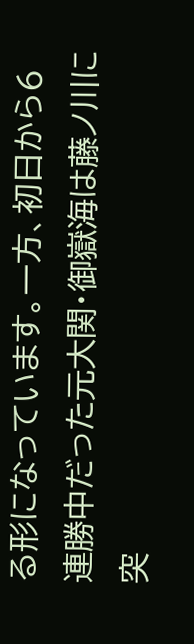る形になっています。一方、初日から6連勝中だった元大関・御嶽海は藤ノ川に突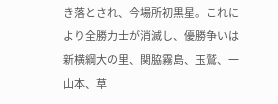き落とされ、今場所初黒星。これにより全勝力士が消滅し、優勝争いは新横綱大の里、関脇霧島、玉鷲、一山本、草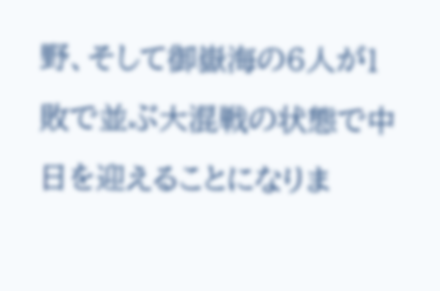野、そして御嶽海の6人が1敗で並ぶ大混戦の状態で中日を迎えることになりま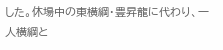した。休場中の東横綱・豊昇龍に代わり、一人横綱と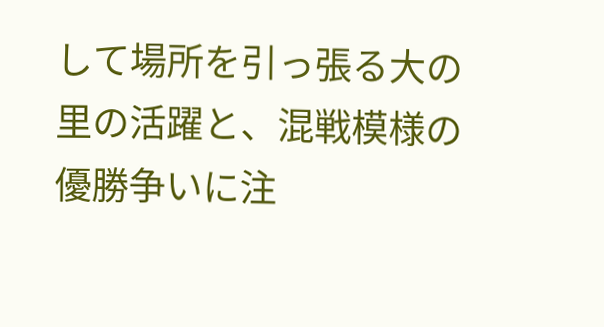して場所を引っ張る大の里の活躍と、混戦模様の優勝争いに注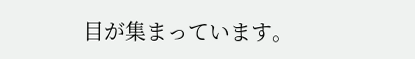目が集まっています。